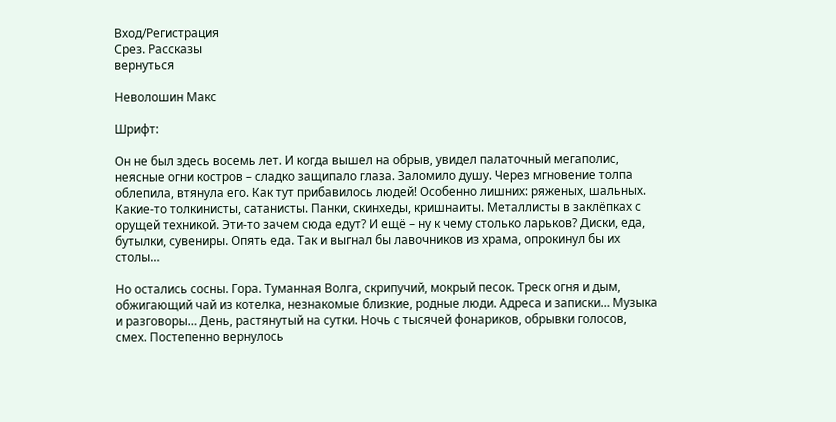Вход/Регистрация
Срез. Рассказы
вернуться

Неволошин Макс

Шрифт:

Он не был здесь восемь лет. И когда вышел на обрыв, увидел палаточный мегаполис, неясные огни костров – сладко защипало глаза. Заломило душу. Через мгновение толпа облепила, втянула его. Как тут прибавилось людей! Особенно лишних: ряженых, шальных. Какие-то толкинисты, сатанисты. Панки, скинхеды, кришнаиты. Металлисты в заклёпках с орущей техникой. Эти-то зачем сюда едут? И ещё – ну к чему столько ларьков? Диски, еда, бутылки, сувениры. Опять еда. Так и выгнал бы лавочников из храма, опрокинул бы их столы…

Но остались сосны. Гора. Туманная Волга, скрипучий, мокрый песок. Треск огня и дым, обжигающий чай из котелка, незнакомые близкие, родные люди. Адреса и записки… Музыка и разговоры… День, растянутый на сутки. Ночь с тысячей фонариков, обрывки голосов, смех. Постепенно вернулось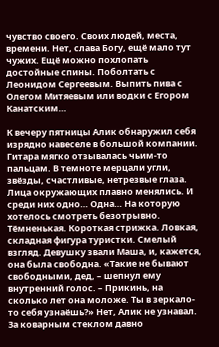чувство своего. Своих людей, места, времени. Нет, слава Богу, ещё мало тут чужих. Ещё можно похлопать достойные спины. Поболтать с Леонидом Сергеевым. Выпить пива с Олегом Митяевым или водки с Егором Канатским…

К вечеру пятницы Алик обнаружил себя изрядно навеселе в большой компании. Гитара мягко отзывалась чьим-то пальцам. В темноте мерцали угли, звёзды, счастливые, нетрезвые глаза. Лица окружающих плавно менялись. И среди них одно… Одна… На которую хотелось смотреть безотрывно. Тёмненькая. Короткая стрижка. Ловкая, складная фигура туристки. Смелый взгляд. Девушку звали Маша, и, кажется, она была свободна. «Такие не бывают свободными, дед, – шепнул ему внутренний голос. – Прикинь, на сколько лет она моложе. Ты в зеркало-то себя узнаёшь?» Нет, Алик не узнавал. За коварным стеклом давно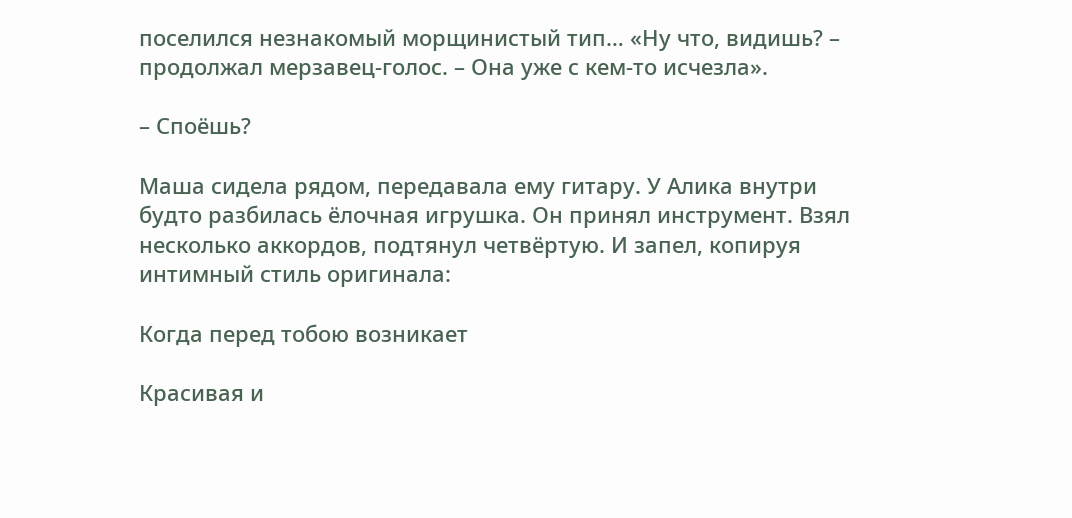поселился незнакомый морщинистый тип… «Ну что, видишь? – продолжал мерзавец-голос. – Она уже с кем-то исчезла».

– Споёшь?

Маша сидела рядом, передавала ему гитару. У Алика внутри будто разбилась ёлочная игрушка. Он принял инструмент. Взял несколько аккордов, подтянул четвёртую. И запел, копируя интимный стиль оригинала:

Когда перед тобою возникает

Красивая и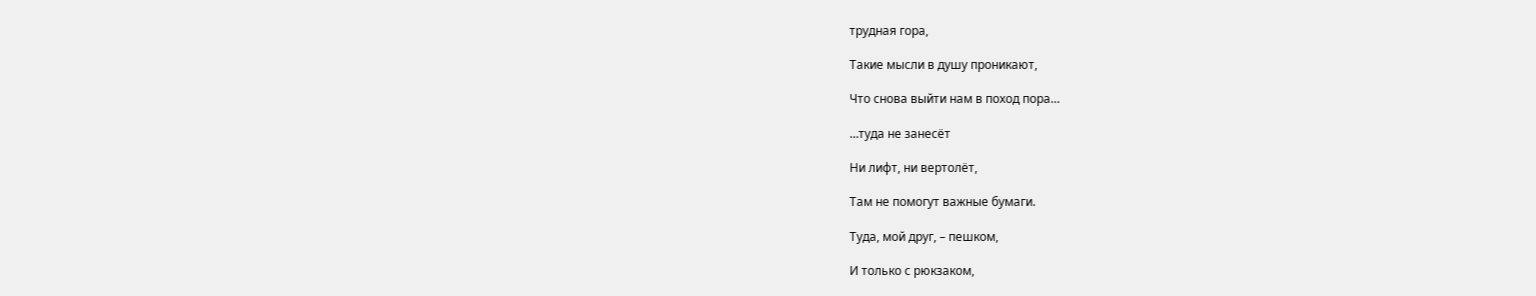трудная гора,

Такие мысли в душу проникают,

Что снова выйти нам в поход пора…

…туда не занесёт

Ни лифт, ни вертолёт,

Там не помогут важные бумаги.

Туда, мой друг, – пешком,

И только с рюкзаком,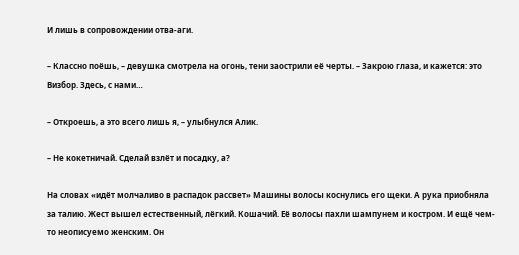И лишь в сопровождении отва-аги.

– Классно поёшь, – девушка смотрела на огонь, тени заострили её черты. – Закрою глаза, и кажется: это Визбор. Здесь, с нами…

– Откроешь, а это всего лишь я, – улыбнулся Алик.

– Не кокетничай. Сделай взлёт и посадку, а?

На словах «идёт молчаливо в распадок рассвет» Машины волосы коснулись его щеки. А рука приобняла за талию. Жест вышел естественный, лёгкий. Кошачий. Её волосы пахли шампунем и костром. И ещё чем-то неописуемо женским. Он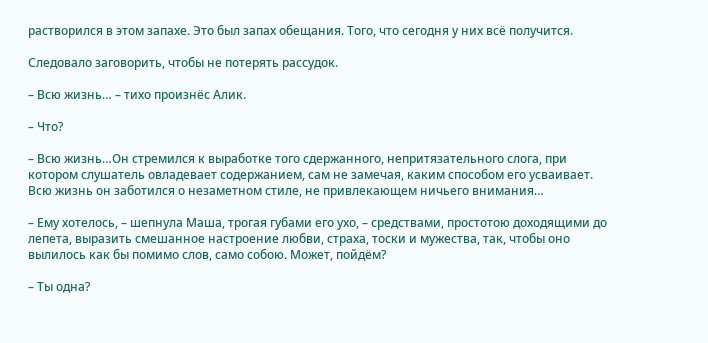растворился в этом запахе. Это был запах обещания. Того, что сегодня у них всё получится.

Следовало заговорить, чтобы не потерять рассудок.

– Всю жизнь… – тихо произнёс Алик.

– Что?

– Всю жизнь…Он стремился к выработке того сдержанного, непритязательного слога, при котором слушатель овладевает содержанием, сам не замечая, каким способом его усваивает. Всю жизнь он заботился о незаметном стиле, не привлекающем ничьего внимания…

– Ему хотелось, – шепнула Маша, трогая губами его ухо, – средствами, простотою доходящими до лепета, выразить смешанное настроение любви, страха, тоски и мужества, так, чтобы оно вылилось как бы помимо слов, само собою. Может, пойдём?

– Ты одна?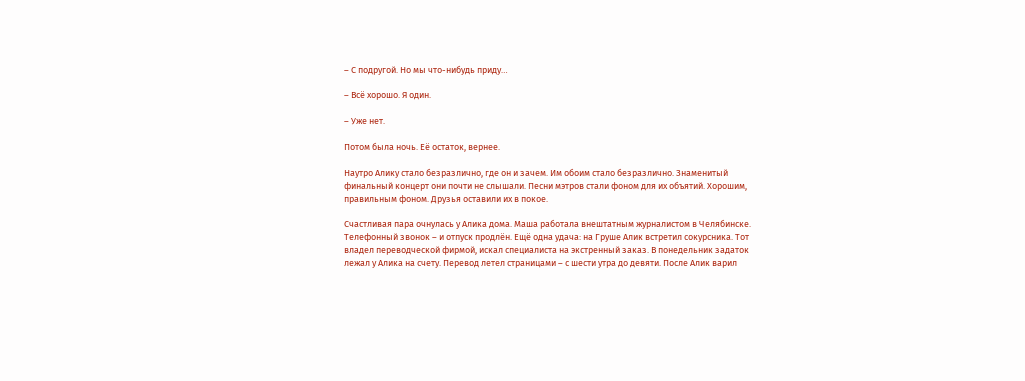– С подругой. Но мы что-нибудь приду…

– Всё хорошо. Я один.

– Уже нет.

Потом была ночь. Её остаток, вернее.

Наутро Алику стало безразлично, где он и зачем. Им обоим стало безразлично. Знаменитый финальный концерт они почти не слышали. Песни мэтров стали фоном для их объятий. Хорошим, правильным фоном. Друзья оставили их в покое.

Счастливая пара очнулась у Алика дома. Маша работала внештатным журналистом в Челябинске. Телефонный звонок – и отпуск продлён. Ещё одна удача: на Груше Алик встретил сокурсника. Тот владел переводческой фирмой, искал специалиста на экстренный заказ. В понедельник задаток лежал у Алика на счету. Перевод летел страницами – с шести утра до девяти. После Алик варил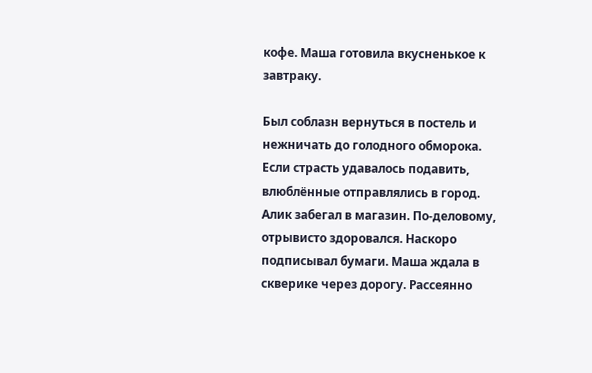кофе. Маша готовила вкусненькое к завтраку.

Был соблазн вернуться в постель и нежничать до голодного обморока. Если страсть удавалось подавить, влюблённые отправлялись в город. Алик забегал в магазин. По-деловому, отрывисто здоровался. Наскоро подписывал бумаги. Маша ждала в скверике через дорогу. Рассеянно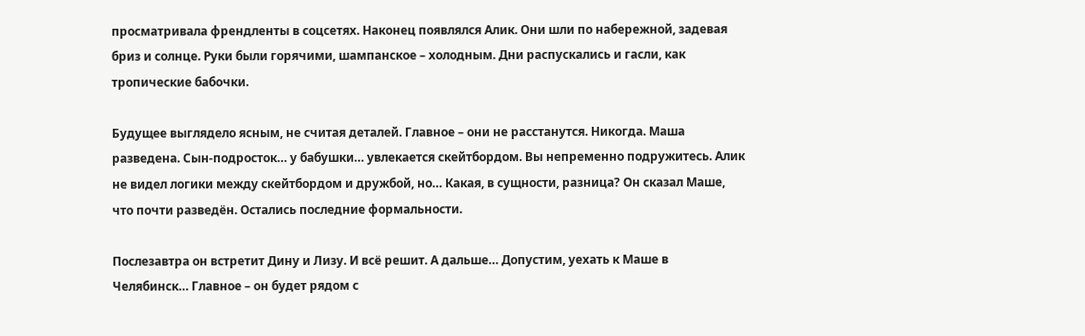просматривала френдленты в соцсетях. Наконец появлялся Алик. Они шли по набережной, задевая бриз и солнце. Руки были горячими, шампанское – холодным. Дни распускались и гасли, как тропические бабочки.

Будущее выглядело ясным, не считая деталей. Главное – они не расстанутся. Никогда. Маша разведена. Сын-подросток… у бабушки… увлекается скейтбордом. Вы непременно подружитесь. Алик не видел логики между скейтбордом и дружбой, но… Какая, в сущности, разница? Он сказал Маше, что почти разведён. Остались последние формальности.

Послезавтра он встретит Дину и Лизу. И всё решит. А дальше… Допустим, уехать к Маше в Челябинск… Главное – он будет рядом с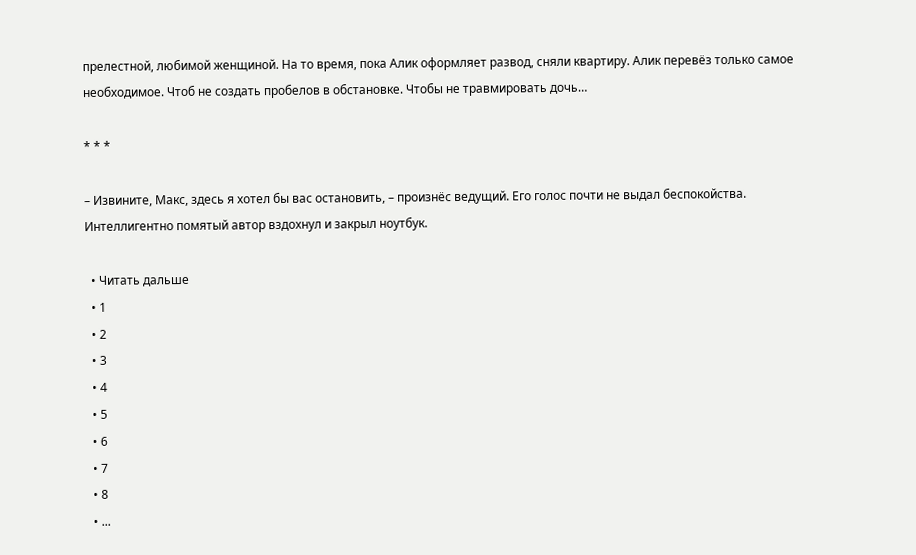прелестной, любимой женщиной. На то время, пока Алик оформляет развод, сняли квартиру. Алик перевёз только самое необходимое. Чтоб не создать пробелов в обстановке. Чтобы не травмировать дочь…

* * *

– Извините, Макс, здесь я хотел бы вас остановить, – произнёс ведущий. Его голос почти не выдал беспокойства. Интеллигентно помятый автор вздохнул и закрыл ноутбук.

  • Читать дальше
  • 1
  • 2
  • 3
  • 4
  • 5
  • 6
  • 7
  • 8
  • ...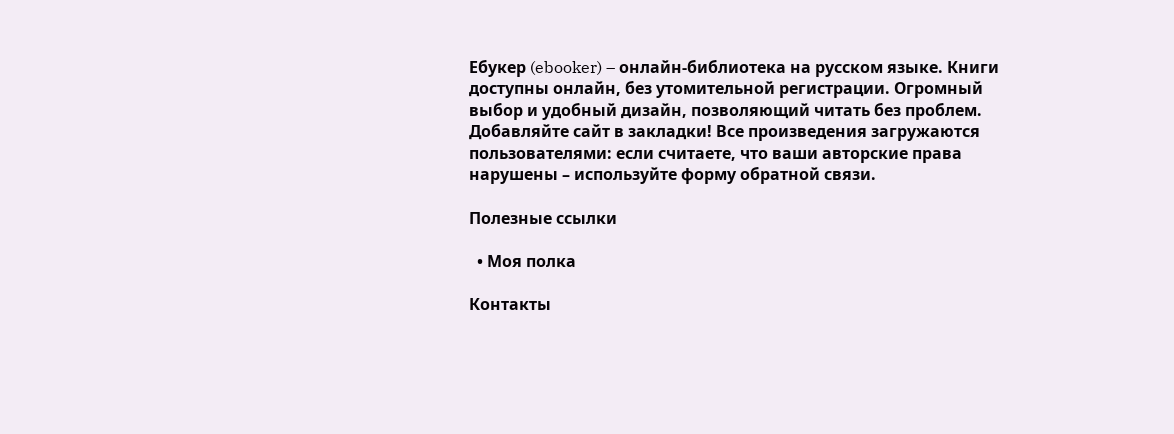Ебукер (ebooker) – онлайн-библиотека на русском языке. Книги доступны онлайн, без утомительной регистрации. Огромный выбор и удобный дизайн, позволяющий читать без проблем. Добавляйте сайт в закладки! Все произведения загружаются пользователями: если считаете, что ваши авторские права нарушены – используйте форму обратной связи.

Полезные ссылки

  • Моя полка

Контакты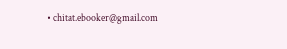• chitat.ebooker@gmail.com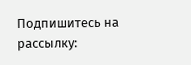Подпишитесь на рассылку: